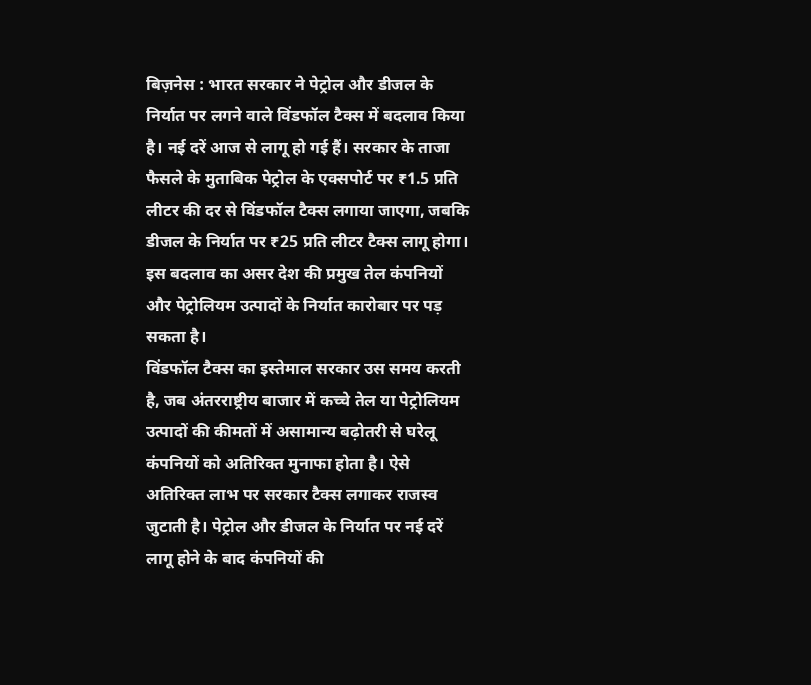बिज़नेस : भारत सरकार ने पेट्रोल और डीजल के निर्यात पर लगने वाले विंडफॉल टैक्स में बदलाव किया है। नई दरें आज से लागू हो गई हैं। सरकार के ताजा फैसले के मुताबिक पेट्रोल के एक्सपोर्ट पर ₹1.5 प्रति लीटर की दर से विंडफॉल टैक्स लगाया जाएगा, जबकि डीजल के निर्यात पर ₹25 प्रति लीटर टैक्स लागू होगा। इस बदलाव का असर देश की प्रमुख तेल कंपनियों और पेट्रोलियम उत्पादों के निर्यात कारोबार पर पड़ सकता है।
विंडफॉल टैक्स का इस्तेमाल सरकार उस समय करती है, जब अंतरराष्ट्रीय बाजार में कच्चे तेल या पेट्रोलियम उत्पादों की कीमतों में असामान्य बढ़ोतरी से घरेलू कंपनियों को अतिरिक्त मुनाफा होता है। ऐसे अतिरिक्त लाभ पर सरकार टैक्स लगाकर राजस्व जुटाती है। पेट्रोल और डीजल के निर्यात पर नई दरें लागू होने के बाद कंपनियों की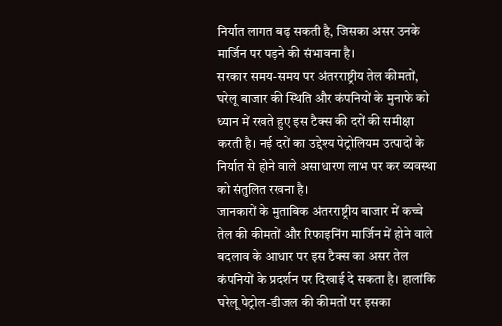निर्यात लागत बढ़ सकती है, जिसका असर उनके मार्जिन पर पड़ने की संभावना है।
सरकार समय-समय पर अंतरराष्ट्रीय तेल कीमतों, घरेलू बाजार की स्थिति और कंपनियों के मुनाफे को ध्यान में रखते हुए इस टैक्स की दरों की समीक्षा करती है। नई दरों का उद्देश्य पेट्रोलियम उत्पादों के निर्यात से होने वाले असाधारण लाभ पर कर व्यवस्था को संतुलित रखना है।
जानकारों के मुताबिक अंतरराष्ट्रीय बाजार में कच्चे तेल की कीमतों और रिफाइनिंग मार्जिन में होने वाले बदलाव के आधार पर इस टैक्स का असर तेल कंपनियों के प्रदर्शन पर दिखाई दे सकता है। हालांकि घरेलू पेट्रोल-डीजल की कीमतों पर इसका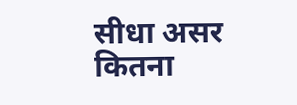सीधा असर कितना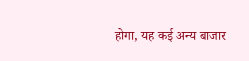होगा, यह कई अन्य बाजार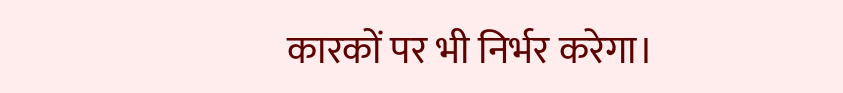कारकों पर भी निर्भर करेगा।